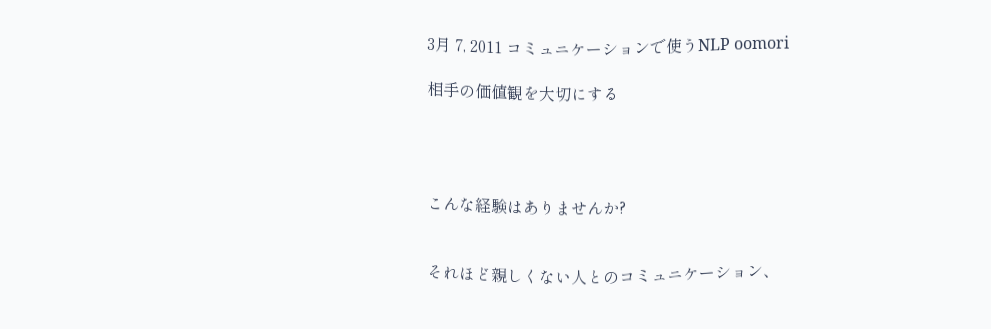3月 7, 2011 コミュニケーションで使うNLP oomori

相手の価値観を大切にする




こんな経験はありませんか?


それほど親しくない人とのコミュニケーション、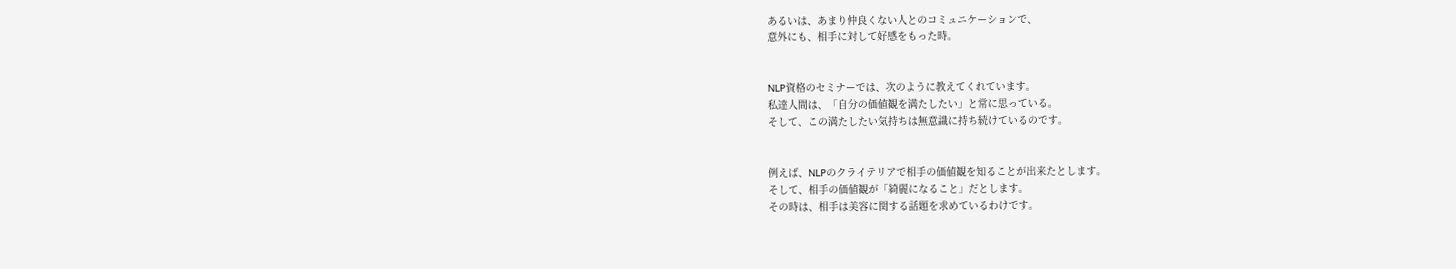あるいは、あまり仲良くない人とのコミュニケーションで、
意外にも、相手に対して好感をもった時。


NLP資格のセミナーでは、次のように教えてくれています。
私達人間は、「自分の価値観を満たしたい」と常に思っている。
そして、この満たしたい気持ちは無意識に持ち続けているのです。


例えば、NLPのクライテリアで相手の価値観を知ることが出来たとします。
そして、相手の価値観が「綺麗になること」だとします。
その時は、相手は美容に関する話題を求めているわけです。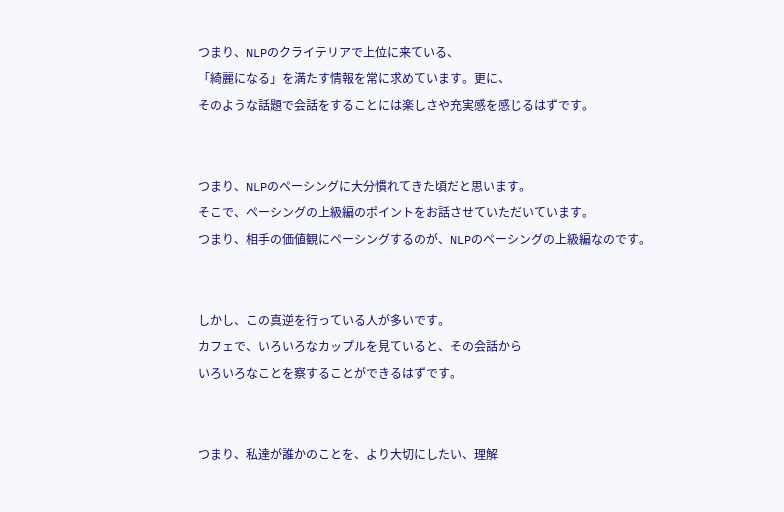つまり、NLPのクライテリアで上位に来ている、
「綺麗になる」を満たす情報を常に求めています。更に、
そのような話題で会話をすることには楽しさや充実感を感じるはずです。


つまり、NLPのペーシングに大分慣れてきた頃だと思います。
そこで、ペーシングの上級編のポイントをお話させていただいています。
つまり、相手の価値観にペーシングするのが、NLPのペーシングの上級編なのです。


しかし、この真逆を行っている人が多いです。
カフェで、いろいろなカップルを見ていると、その会話から
いろいろなことを察することができるはずです。


つまり、私達が誰かのことを、より大切にしたい、理解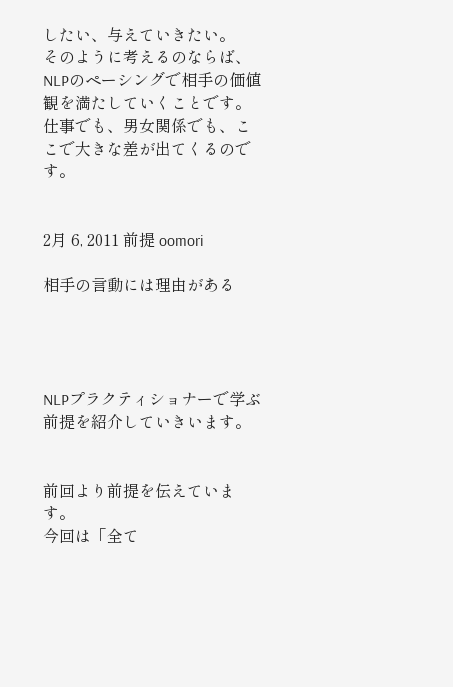したい、与えていきたい。
そのように考えるのならば、NLPのペーシングで相手の価値観を満たしていくことです。
仕事でも、男女関係でも、ここで大きな差が出てくるのです。


2月 6, 2011 前提 oomori

相手の言動には理由がある




NLPプラクティショナーで学ぶ前提を紹介していきいます。


前回より前提を伝えています。
今回は「全て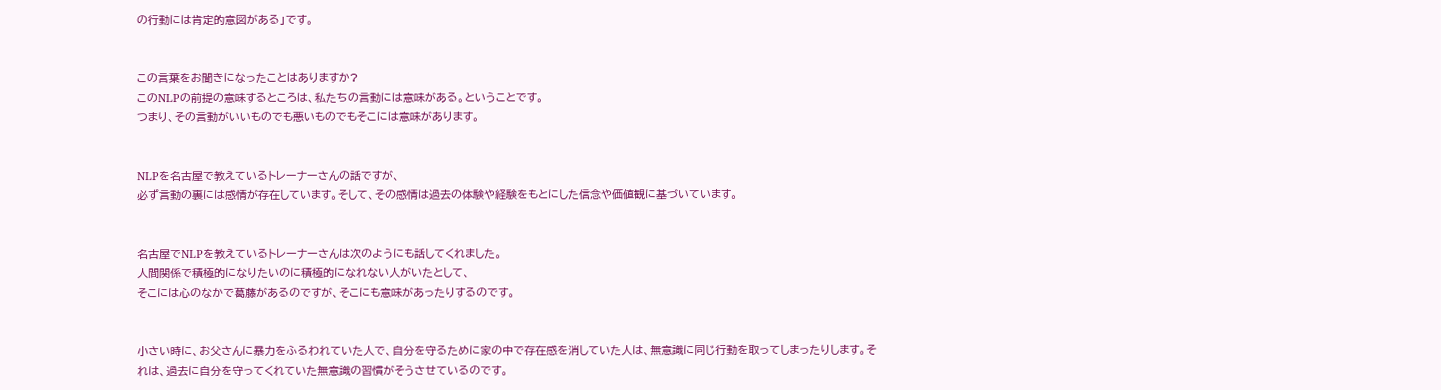の行動には肯定的意図がある」です。


この言葉をお聞きになったことはありますか?
このNLPの前提の意味するところは、私たちの言動には意味がある。ということです。
つまり、その言動がいいものでも悪いものでもそこには意味があります。


NLPを名古屋で教えているトレーナーさんの話ですが、
必ず言動の裏には感情が存在しています。そして、その感情は過去の体験や経験をもとにした信念や価値観に基づいています。


名古屋でNLPを教えているトレーナーさんは次のようにも話してくれました。
人間関係で積極的になりたいのに積極的になれない人がいたとして、
そこには心のなかで葛藤があるのですが、そこにも意味があったりするのです。


小さい時に、お父さんに暴力をふるわれていた人で、自分を守るために家の中で存在感を消していた人は、無意識に同じ行動を取ってしまったりします。それは、過去に自分を守ってくれていた無意識の習慣がそうさせているのです。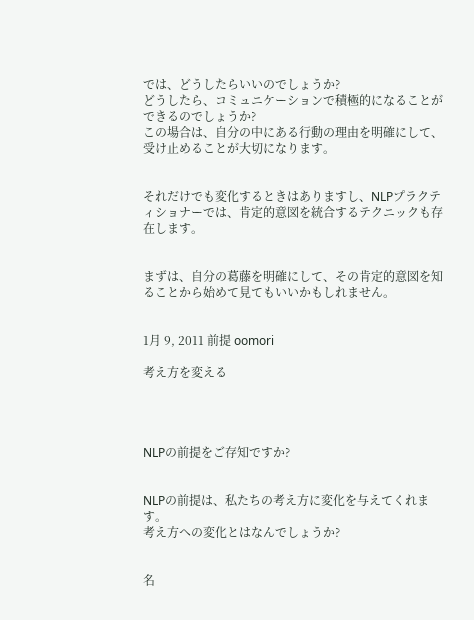では、どうしたらいいのでしょうか?
どうしたら、コミュニケーションで積極的になることができるのでしょうか?
この場合は、自分の中にある行動の理由を明確にして、受け止めることが大切になります。


それだけでも変化するときはありますし、NLPプラクティショナーでは、肯定的意図を統合するテクニックも存在します。


まずは、自分の葛藤を明確にして、その肯定的意図を知ることから始めて見てもいいかもしれません。


1月 9, 2011 前提 oomori

考え方を変える




NLPの前提をご存知ですか?


NLPの前提は、私たちの考え方に変化を与えてくれます。
考え方への変化とはなんでしょうか?


名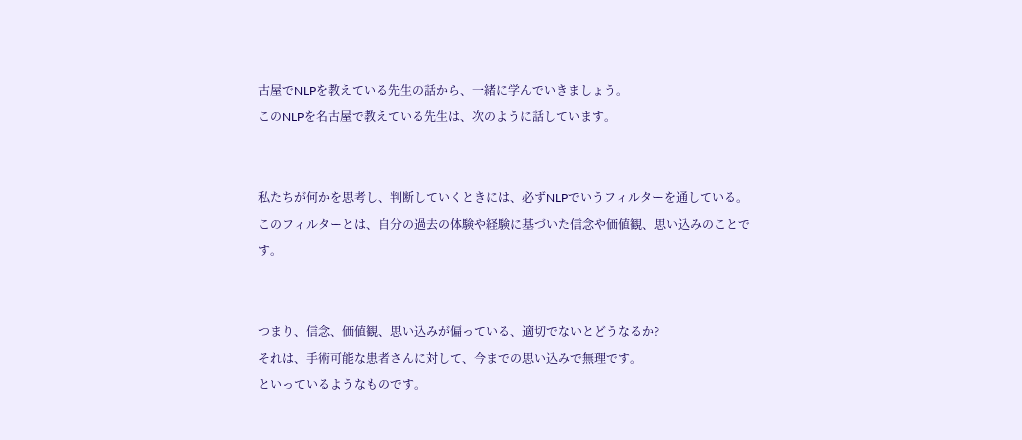古屋でNLPを教えている先生の話から、一緒に学んでいきましょう。
このNLPを名古屋で教えている先生は、次のように話しています。


私たちが何かを思考し、判断していくときには、必ずNLPでいうフィルターを通している。
このフィルターとは、自分の過去の体験や経験に基づいた信念や価値観、思い込みのことです。


つまり、信念、価値観、思い込みが偏っている、適切でないとどうなるか?
それは、手術可能な患者さんに対して、今までの思い込みで無理です。
といっているようなものです。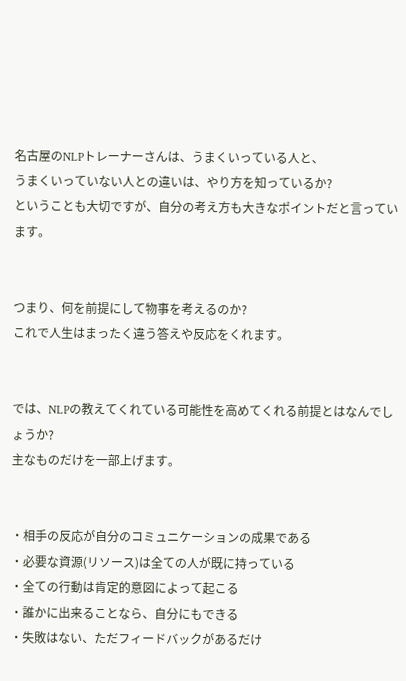名古屋のNLPトレーナーさんは、うまくいっている人と、
うまくいっていない人との違いは、やり方を知っているか?
ということも大切ですが、自分の考え方も大きなポイントだと言っています。


つまり、何を前提にして物事を考えるのか?
これで人生はまったく違う答えや反応をくれます。


では、NLPの教えてくれている可能性を高めてくれる前提とはなんでしょうか?
主なものだけを一部上げます。


・相手の反応が自分のコミュニケーションの成果である
・必要な資源(リソース)は全ての人が既に持っている
・全ての行動は肯定的意図によって起こる
・誰かに出来ることなら、自分にもできる
・失敗はない、ただフィードバックがあるだけ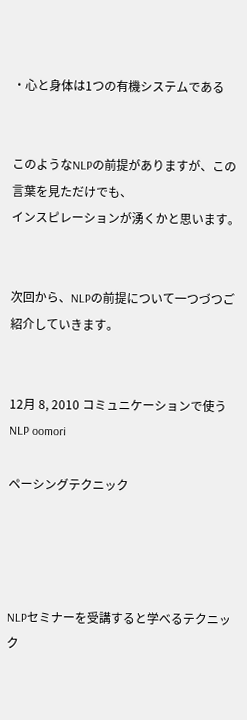・心と身体は1つの有機システムである


このようなNLPの前提がありますが、この言葉を見ただけでも、
インスピレーションが湧くかと思います。


次回から、NLPの前提について一つづつご紹介していきます。


12月 8, 2010 コミュニケーションで使うNLP oomori

ペーシングテクニック




NLPセミナーを受講すると学べるテクニック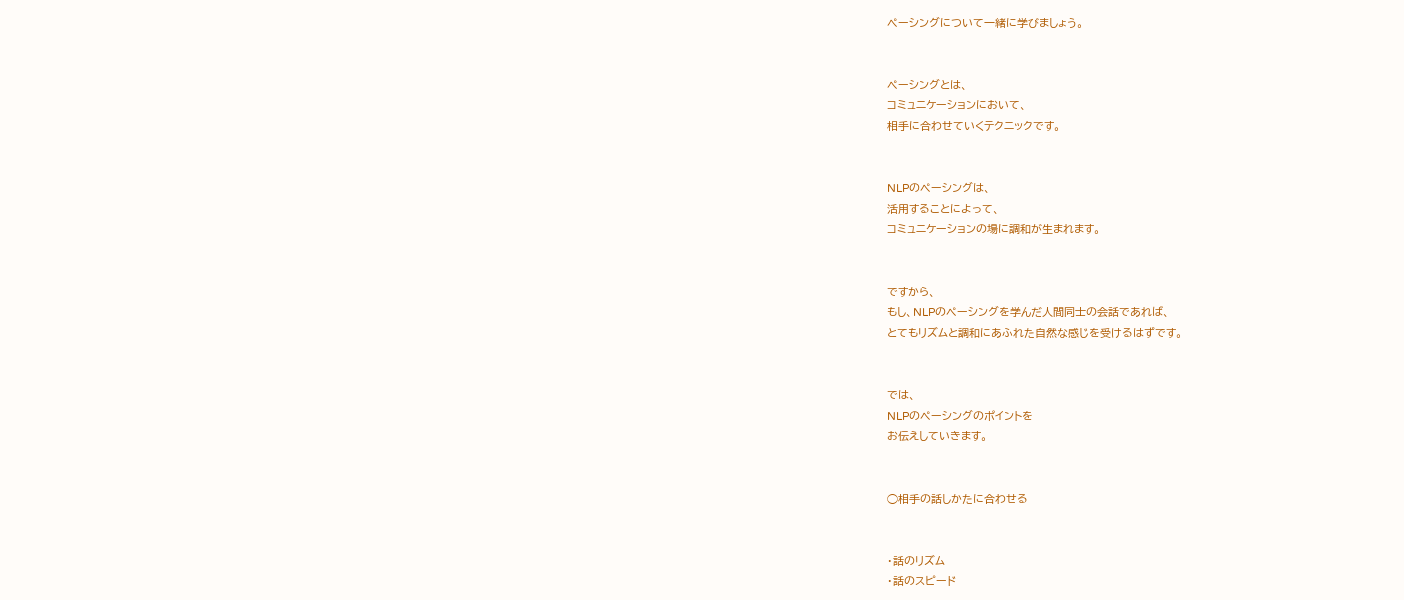ペーシングについて一緒に学びましょう。


ペーシングとは、
コミュニケーションにおいて、
相手に合わせていくテクニックです。


NLPのペーシングは、
活用することによって、
コミュニケーションの場に調和が生まれます。


ですから、
もし、NLPのペーシングを学んだ人間同士の会話であれば、
とてもリズムと調和にあふれた自然な感じを受けるはずです。


では、
NLPのペーシングのポイントを
お伝えしていきます。


◯相手の話しかたに合わせる


・話のリズム
・話のスピード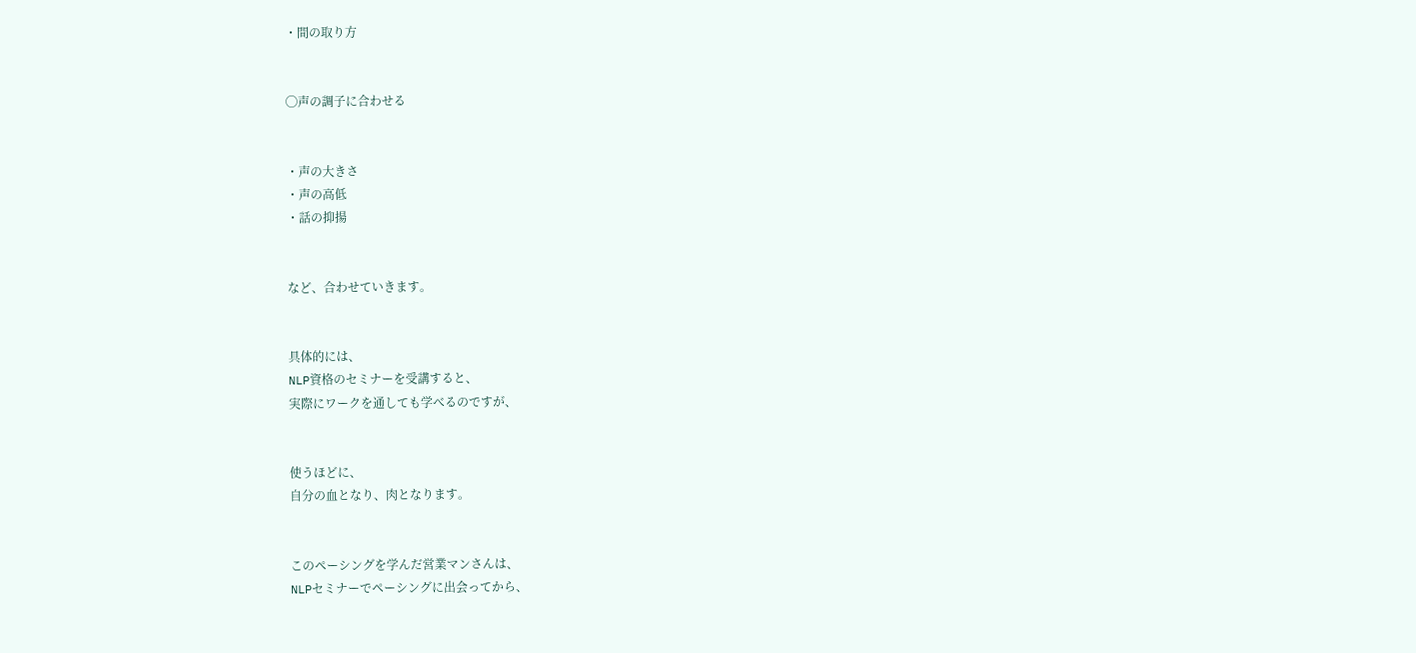・間の取り方


◯声の調子に合わせる


・声の大きさ
・声の高低
・話の抑揚


など、合わせていきます。


具体的には、
NLP資格のセミナーを受講すると、
実際にワークを通しても学べるのですが、


使うほどに、
自分の血となり、肉となります。


このペーシングを学んだ営業マンさんは、
NLPセミナーでペーシングに出会ってから、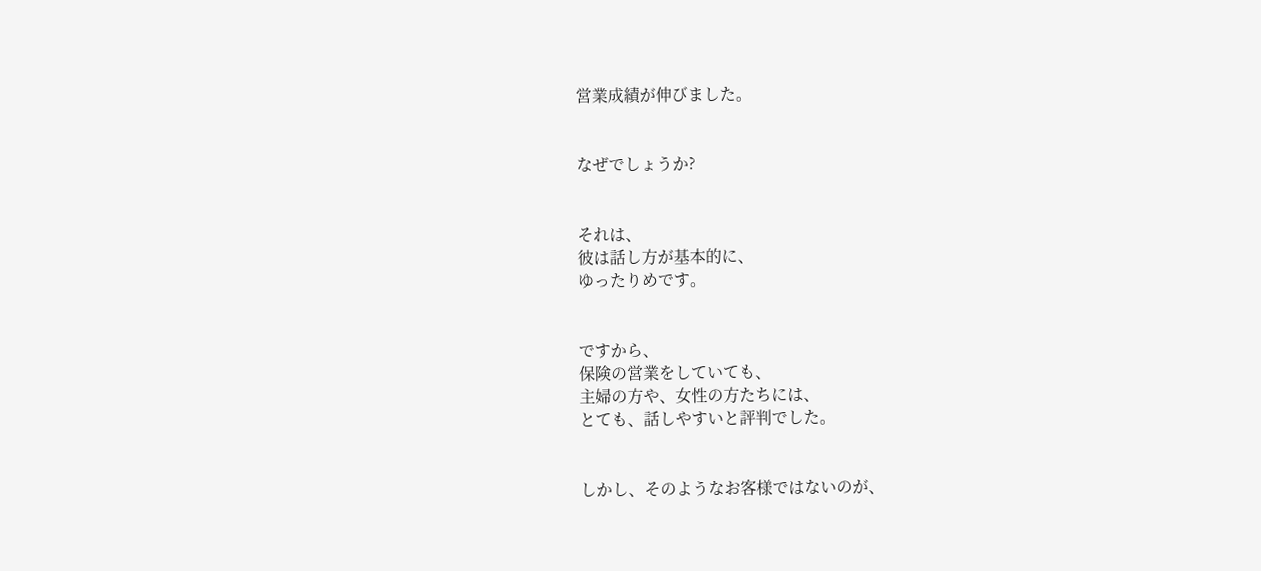営業成績が伸びました。


なぜでしょうか?


それは、
彼は話し方が基本的に、
ゆったりめです。


ですから、
保険の営業をしていても、
主婦の方や、女性の方たちには、
とても、話しやすいと評判でした。


しかし、そのようなお客様ではないのが、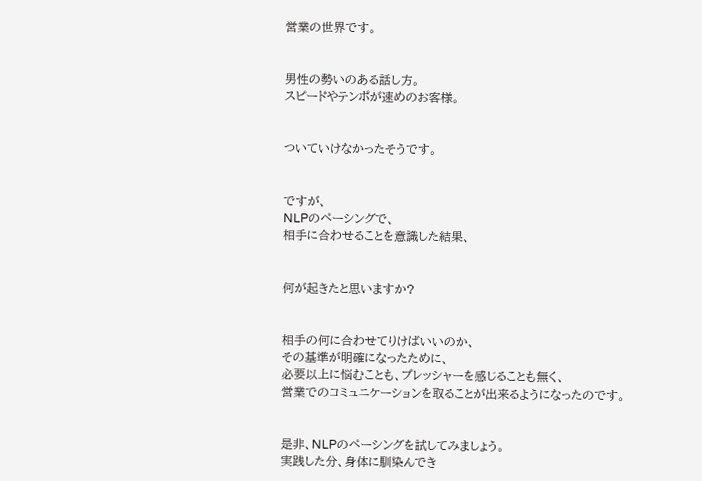営業の世界です。


男性の勢いのある話し方。
スピードやテンポが速めのお客様。


ついていけなかったそうです。


ですが、
NLPのペーシングで、
相手に合わせることを意識した結果、


何が起きたと思いますか?


相手の何に合わせてりけばいいのか、
その基準が明確になったために、
必要以上に悩むことも、プレッシャーを感じることも無く、
営業でのコミュニケーションを取ることが出来るようになったのです。


是非、NLPのペーシングを試してみましょう。
実践した分、身体に馴染んでき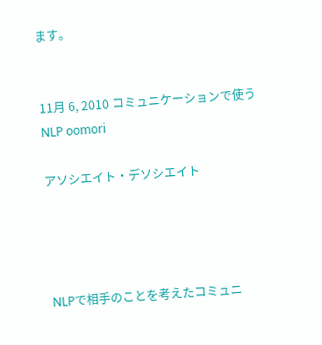ます。


11月 6, 2010 コミュニケーションで使うNLP oomori

アソシエイト・デソシエイト




NLPで相手のことを考えたコミュニ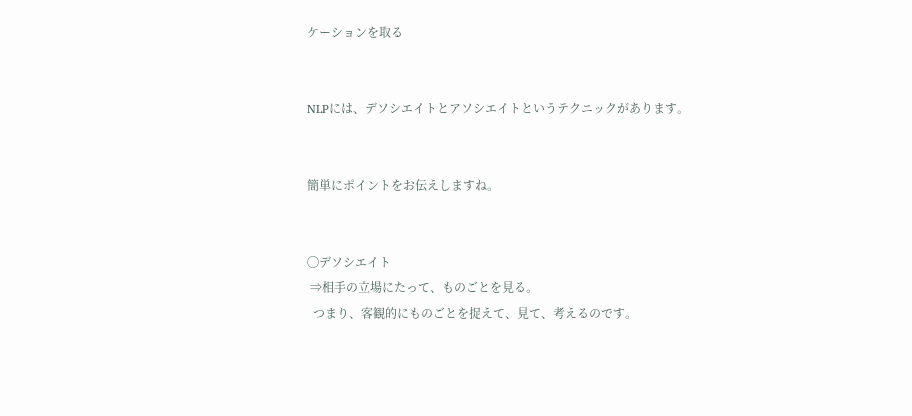ケーションを取る


NLPには、デソシエイトとアソシエイトというテクニックがあります。


簡単にポイントをお伝えしますね。


◯デソシエイト
 ⇒相手の立場にたって、ものごとを見る。
  つまり、客観的にものごとを捉えて、見て、考えるのです。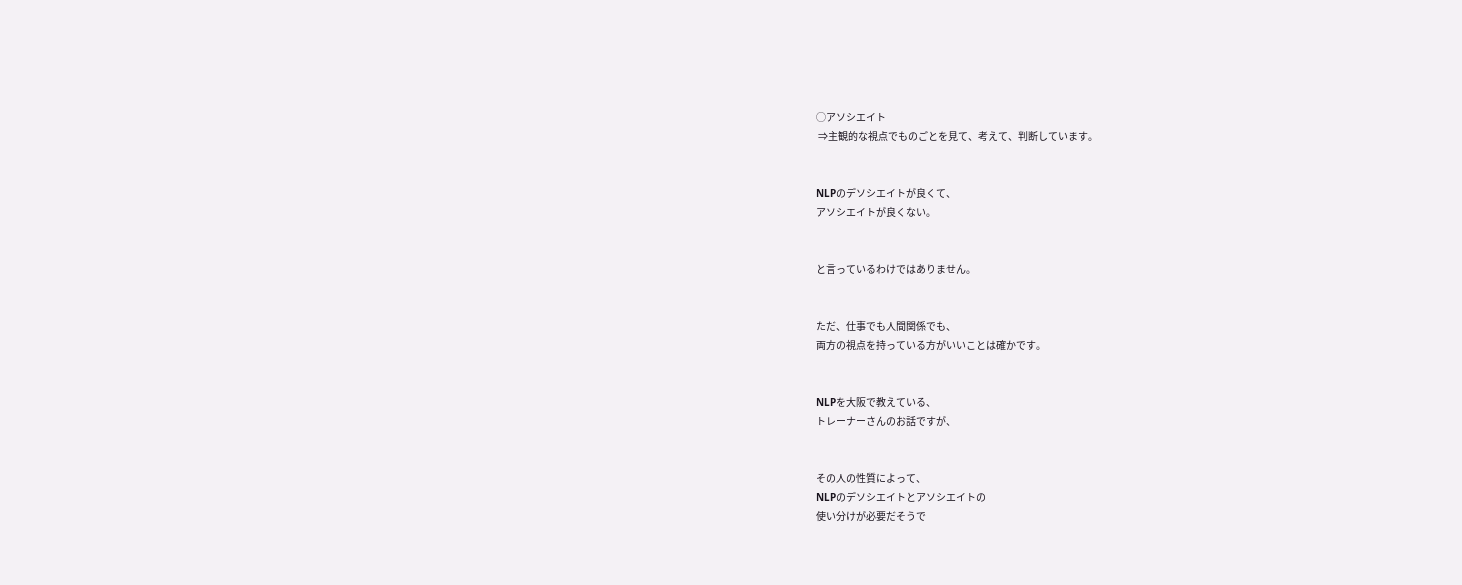◯アソシエイト
 ⇒主観的な視点でものごとを見て、考えて、判断しています。


NLPのデソシエイトが良くて、
アソシエイトが良くない。


と言っているわけではありません。


ただ、仕事でも人間関係でも、
両方の視点を持っている方がいいことは確かです。


NLPを大阪で教えている、
トレーナーさんのお話ですが、


その人の性質によって、
NLPのデソシエイトとアソシエイトの
使い分けが必要だそうで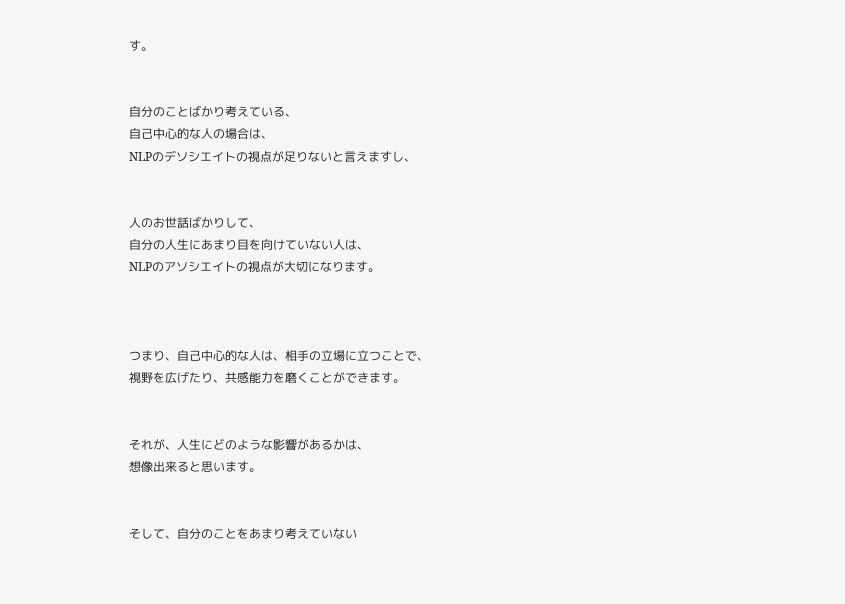す。


自分のことばかり考えている、
自己中心的な人の場合は、
NLPのデソシエイトの視点が足りないと言えますし、


人のお世話ばかりして、
自分の人生にあまり目を向けていない人は、
NLPのアソシエイトの視点が大切になります。



つまり、自己中心的な人は、相手の立場に立つことで、
視野を広げたり、共感能力を磨くことができます。


それが、人生にどのような影響があるかは、
想像出来ると思います。


そして、自分のことをあまり考えていない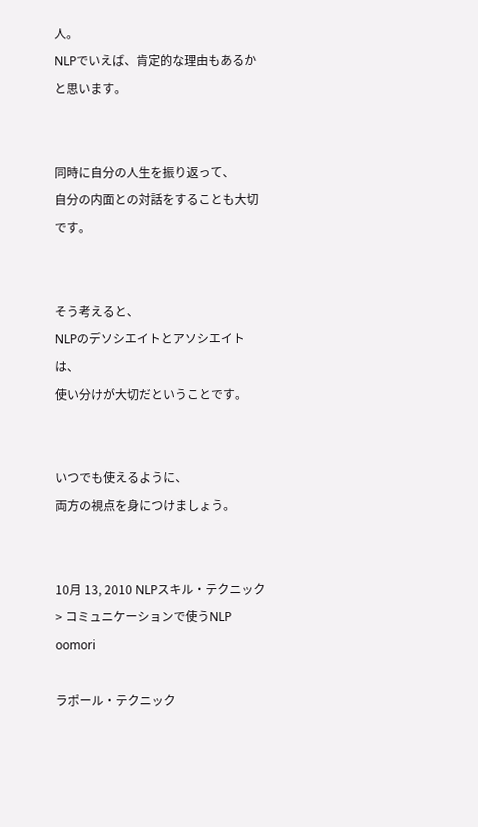人。
NLPでいえば、肯定的な理由もあるかと思います。


同時に自分の人生を振り返って、
自分の内面との対話をすることも大切です。


そう考えると、
NLPのデソシエイトとアソシエイトは、
使い分けが大切だということです。


いつでも使えるように、
両方の視点を身につけましょう。


10月 13, 2010 NLPスキル・テクニック > コミュニケーションで使うNLP oomori

ラポール・テクニック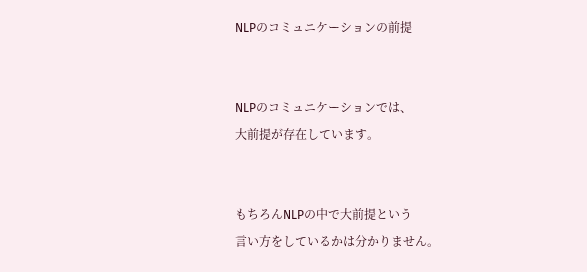NLPのコミュニケーションの前提


NLPのコミュニケーションでは、
大前提が存在しています。


もちろんNLPの中で大前提という
言い方をしているかは分かりません。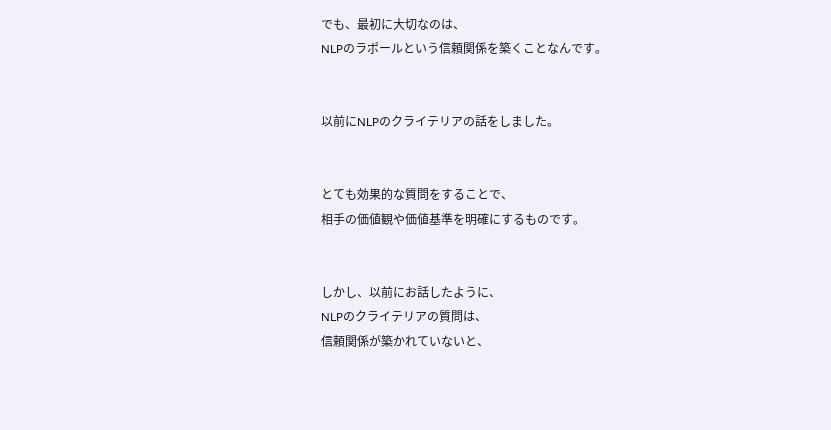でも、最初に大切なのは、
NLPのラポールという信頼関係を築くことなんです。


以前にNLPのクライテリアの話をしました。


とても効果的な質問をすることで、
相手の価値観や価値基準を明確にするものです。


しかし、以前にお話したように、
NLPのクライテリアの質問は、
信頼関係が築かれていないと、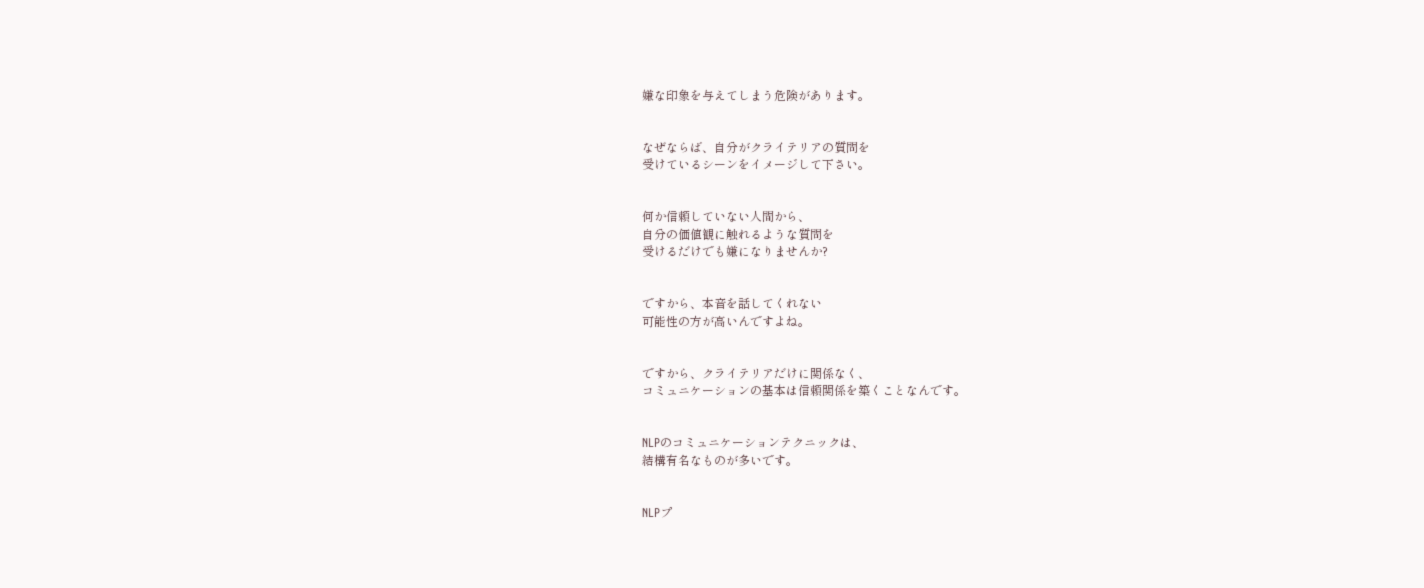嫌な印象を与えてしまう危険があります。


なぜならば、自分がクライテリアの質問を
受けているシーンをイメージして下さい。


何か信頼していない人間から、
自分の価値観に触れるような質問を
受けるだけでも嫌になりませんか?


ですから、本音を話してくれない
可能性の方が高いんですよね。


ですから、クライテリアだけに関係なく、
コミュニケーションの基本は信頼関係を築くことなんです。


NLPのコミュニケーションテクニックは、
結構有名なものが多いです。


NLPプ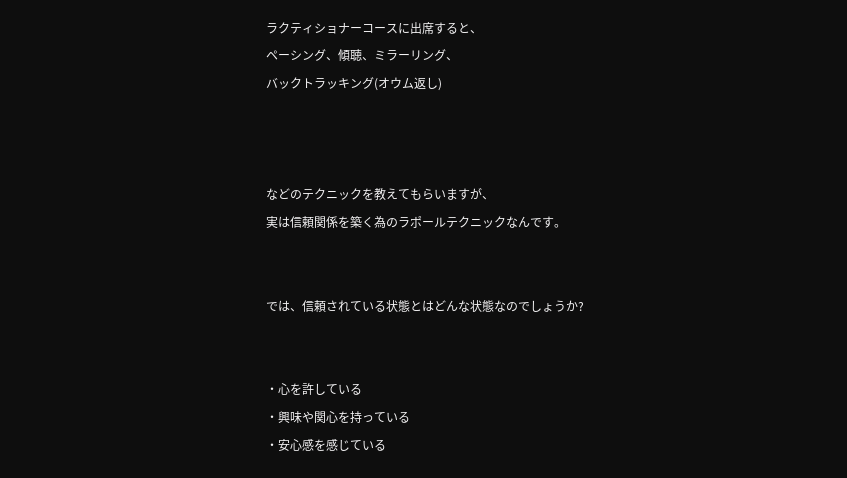ラクティショナーコースに出席すると、
ペーシング、傾聴、ミラーリング、
バックトラッキング(オウム返し)



などのテクニックを教えてもらいますが、
実は信頼関係を築く為のラポールテクニックなんです。


では、信頼されている状態とはどんな状態なのでしょうか?


・心を許している
・興味や関心を持っている
・安心感を感じている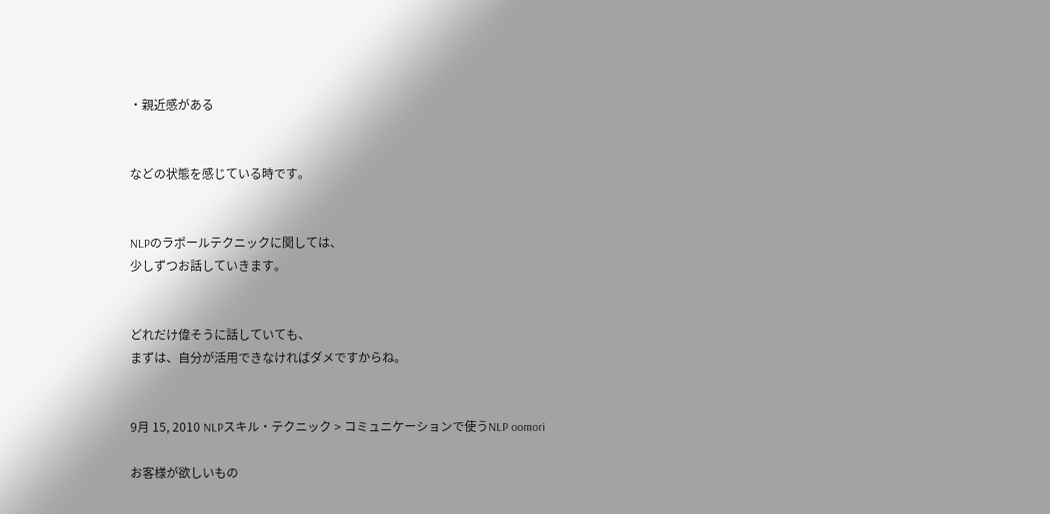・親近感がある


などの状態を感じている時です。


NLPのラポールテクニックに関しては、
少しずつお話していきます。


どれだけ偉そうに話していても、
まずは、自分が活用できなければダメですからね。


9月 15, 2010 NLPスキル・テクニック > コミュニケーションで使うNLP oomori

お客様が欲しいもの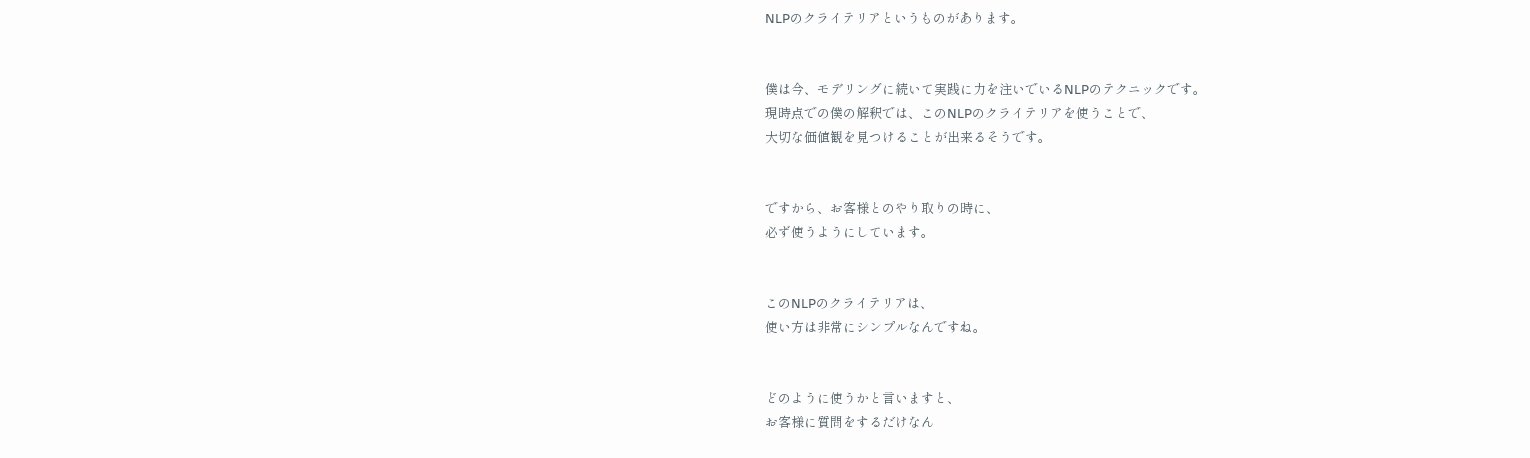NLPのクライテリアというものがあります。


僕は今、モデリングに続いて実践に力を注いでいるNLPのテクニックです。
現時点での僕の解釈では、このNLPのクライテリアを使うことで、
大切な価値観を見つけることが出来るそうです。


ですから、お客様とのやり取りの時に、
必ず使うようにしています。


このNLPのクライテリアは、
使い方は非常にシンプルなんですね。


どのように使うかと言いますと、
お客様に質問をするだけなん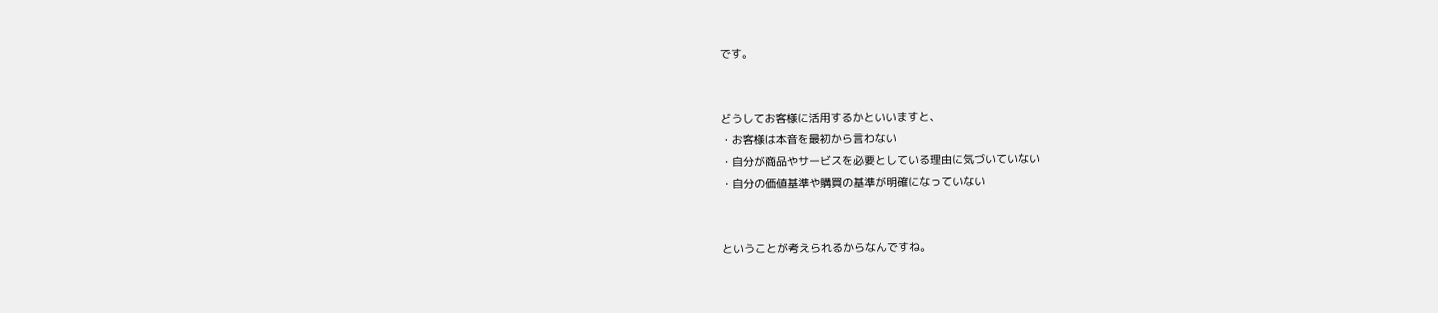です。


どうしてお客様に活用するかといいますと、
・お客様は本音を最初から言わない
・自分が商品やサービスを必要としている理由に気づいていない
・自分の価値基準や購買の基準が明確になっていない


ということが考えられるからなんですね。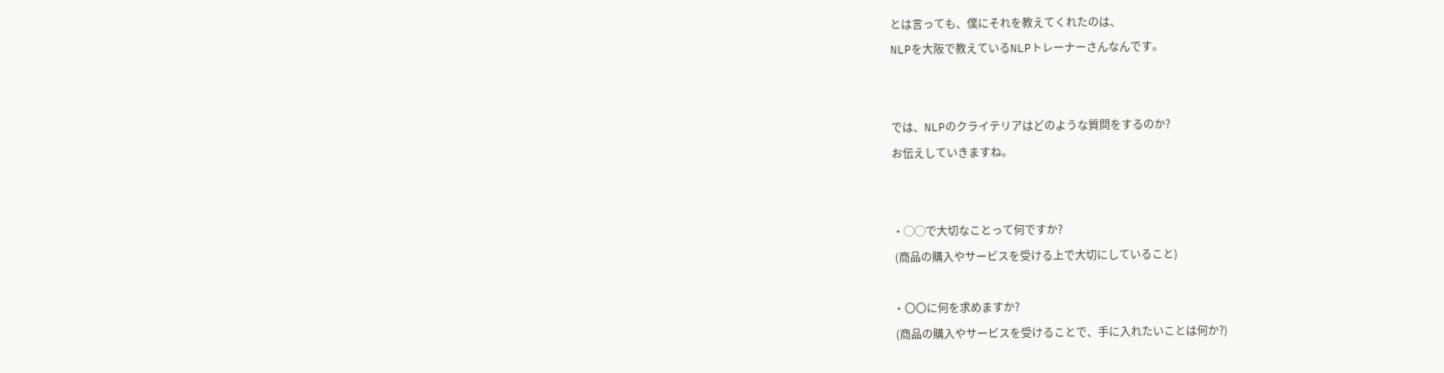とは言っても、僕にそれを教えてくれたのは、
NLPを大阪で教えているNLPトレーナーさんなんです。


では、NLPのクライテリアはどのような質問をするのか?
お伝えしていきますね。


・◯◯で大切なことって何ですか?
 (商品の購入やサービスを受ける上で大切にしていること)

・〇〇に何を求めますか?
 (商品の購入やサービスを受けることで、手に入れたいことは何か?)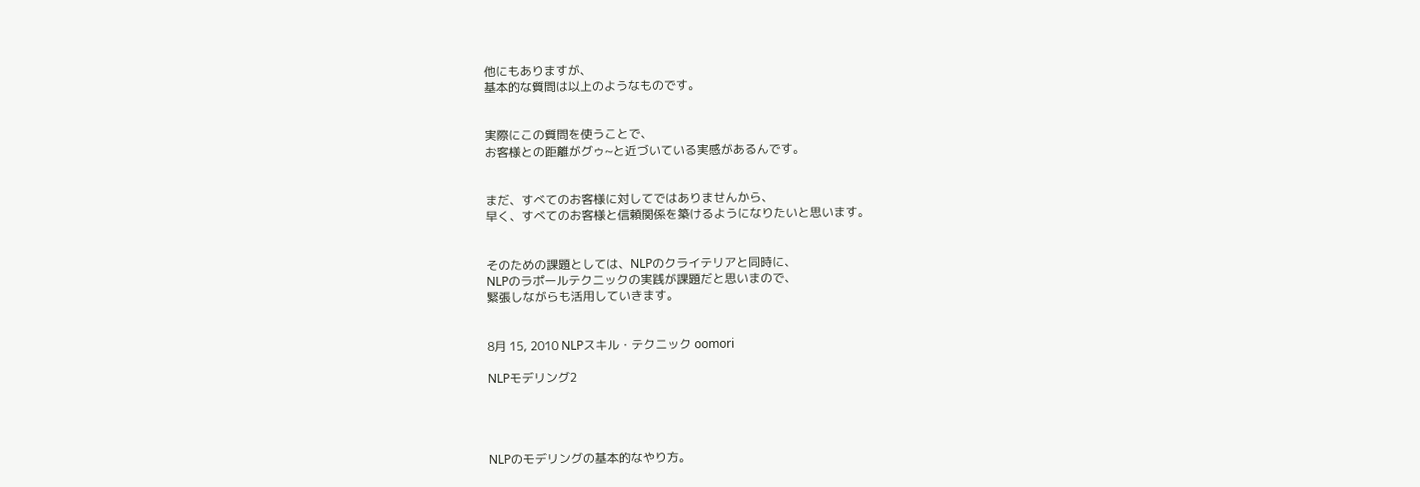他にもありますが、
基本的な質問は以上のようなものです。


実際にこの質問を使うことで、
お客様との距離がグゥ~と近づいている実感があるんです。


まだ、すべてのお客様に対してではありませんから、
早く、すべてのお客様と信頼関係を築けるようになりたいと思います。


そのための課題としては、NLPのクライテリアと同時に、
NLPのラポールテクニックの実践が課題だと思いまので、
緊張しながらも活用していきます。


8月 15, 2010 NLPスキル・テクニック oomori

NLPモデリング2




NLPのモデリングの基本的なやり方。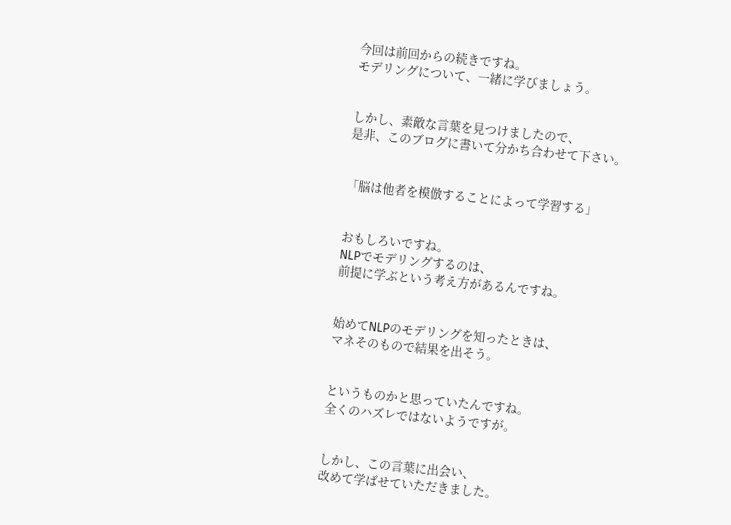今回は前回からの続きですね。
モデリングについて、一緒に学びましょう。


しかし、素敵な言葉を見つけましたので、
是非、このブログに書いて分かち合わせて下さい。


「脳は他者を模倣することによって学習する」


おもしろいですね。
NLPでモデリングするのは、
前提に学ぶという考え方があるんですね。


始めてNLPのモデリングを知ったときは、
マネそのもので結果を出そう。


というものかと思っていたんですね。
全くのハズレではないようですが。


しかし、この言葉に出会い、
改めて学ばせていただきました。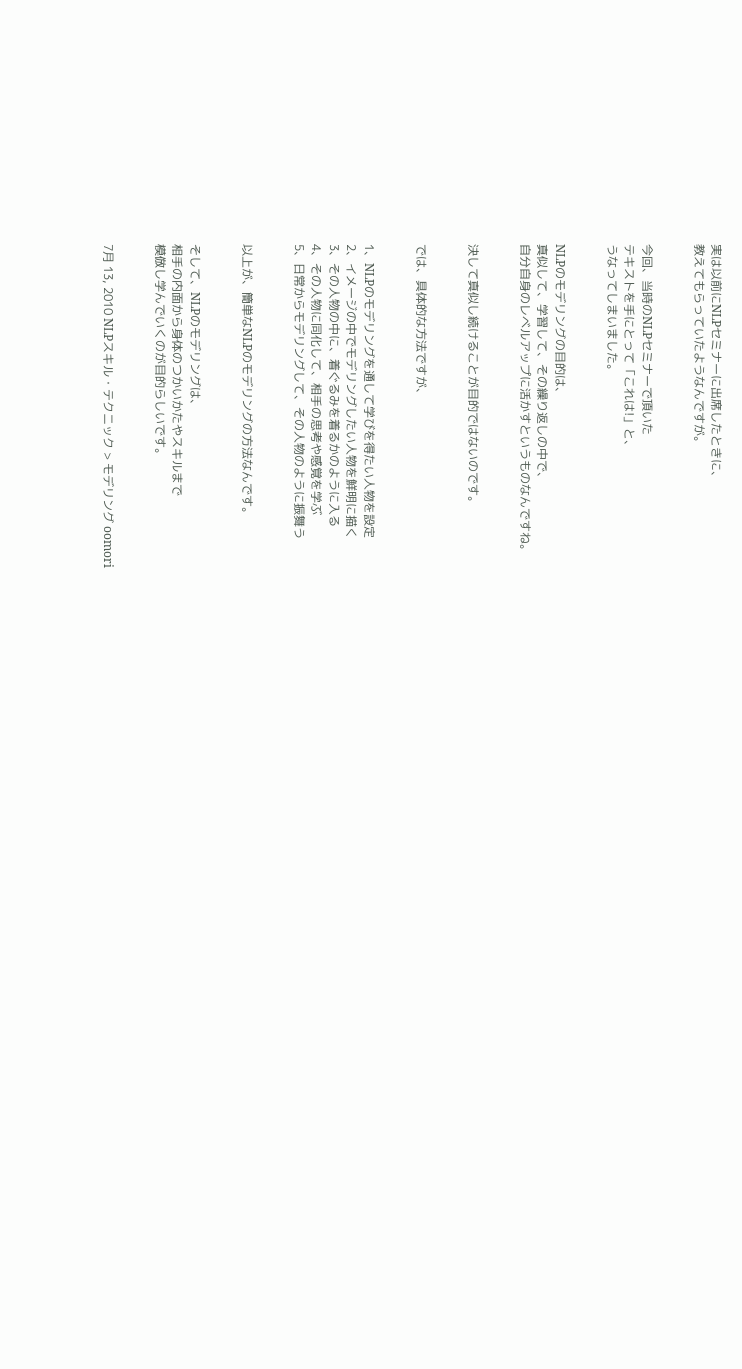実は以前にNLPセミナーに出席したときに、
教えてもらっていたようなんですが。


今回、当時のNLPセミナーで頂いた
テキストを手にとって「これは!」と、
うなってしまいました。


NLPのモデリングの目的は、
真似して、学習して、その繰り返しの中で、
自分自身のレベルアップに活かすというものなんですね。


決して真似し続けることが目的ではないのです。


では、具体的な方法ですが、


1、NLPのモデリングを通して学びを得たい人物を設定
2、イメージの中でモデリングしたい人物を鮮明に描く
3、その人物の中に、着ぐるみを着るかのように入る
4、その人物に同化して、相手の思考や感覚を学ぶ
5、日常からモデリングして、その人物のように振舞う


以上が、簡単なNLPのモデリングの方法なんです。


そして、NLPのモデリングは、
相手の内面から身体のつかいかたやスキルまで
模倣し学んでいくのが目的らしいです。


7月 13, 2010 NLPスキル・テクニック > モデリング oomori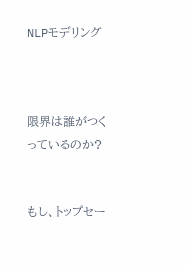NLPモデリング



限界は誰がつくっているのか?


もし、トップセー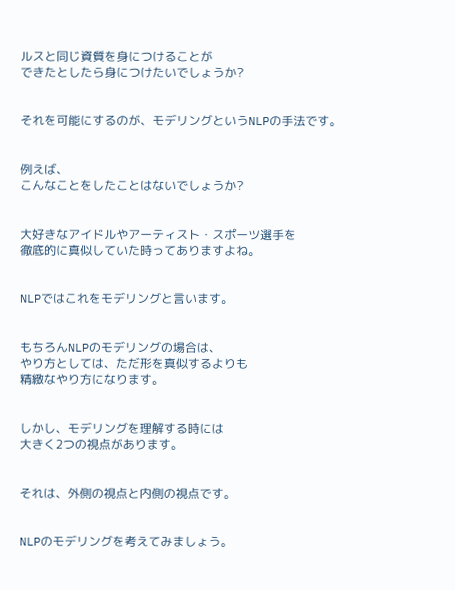ルスと同じ資質を身につけることが
できたとしたら身につけたいでしょうか?


それを可能にするのが、モデリングというNLPの手法です。


例えば、
こんなことをしたことはないでしょうか?


大好きなアイドルやアーティスト・スポーツ選手を
徹底的に真似していた時ってありますよね。


NLPではこれをモデリングと言います。


もちろんNLPのモデリングの場合は、
やり方としては、ただ形を真似するよりも
精緻なやり方になります。


しかし、モデリングを理解する時には
大きく2つの視点があります。


それは、外側の視点と内側の視点です。


NLPのモデリングを考えてみましょう。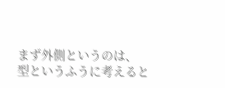まず外側というのは、
型というふうに考えると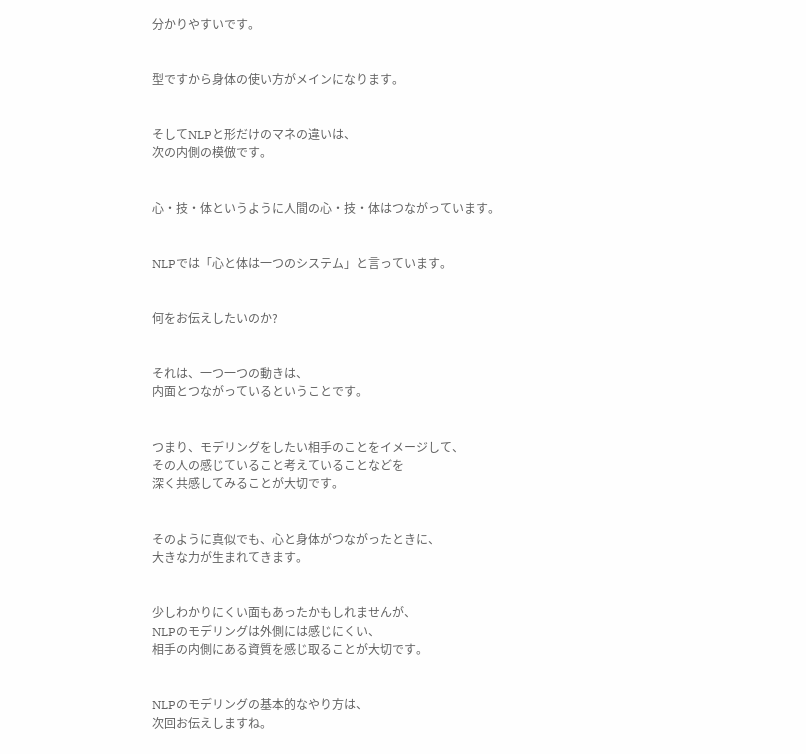分かりやすいです。


型ですから身体の使い方がメインになります。


そしてNLPと形だけのマネの違いは、
次の内側の模倣です。


心・技・体というように人間の心・技・体はつながっています。


NLPでは「心と体は一つのシステム」と言っています。


何をお伝えしたいのか?


それは、一つ一つの動きは、
内面とつながっているということです。


つまり、モデリングをしたい相手のことをイメージして、
その人の感じていること考えていることなどを
深く共感してみることが大切です。


そのように真似でも、心と身体がつながったときに、
大きな力が生まれてきます。


少しわかりにくい面もあったかもしれませんが、
NLPのモデリングは外側には感じにくい、
相手の内側にある資質を感じ取ることが大切です。


NLPのモデリングの基本的なやり方は、
次回お伝えしますね。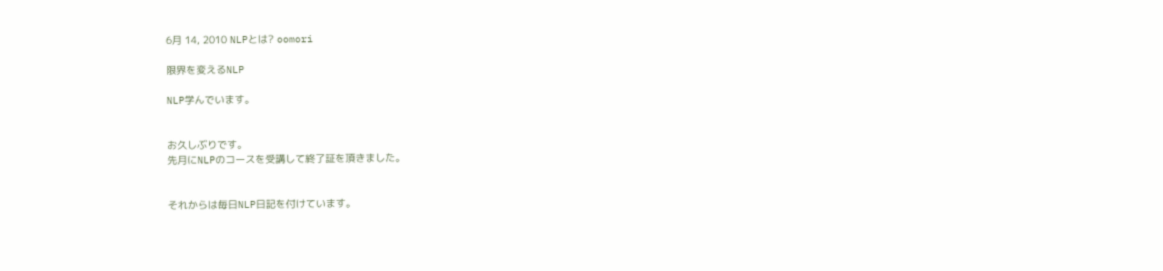6月 14, 2010 NLPとは? oomori

限界を変えるNLP

NLP学んでいます。


お久しぶりです。
先月にNLPのコースを受講して終了証を頂きました。


それからは毎日NLP日記を付けています。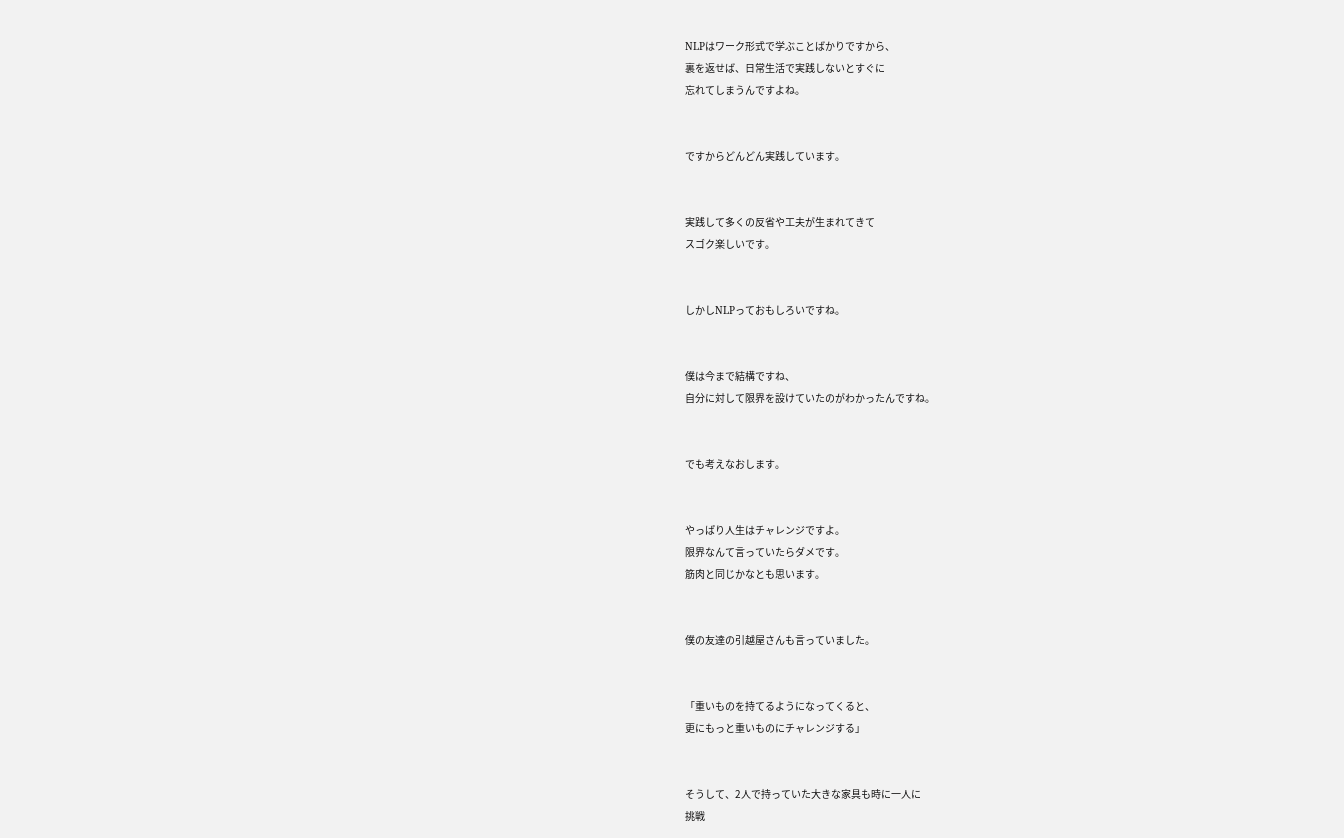NLPはワーク形式で学ぶことばかりですから、
裏を返せば、日常生活で実践しないとすぐに
忘れてしまうんですよね。


ですからどんどん実践しています。


実践して多くの反省や工夫が生まれてきて
スゴク楽しいです。


しかしNLPっておもしろいですね。


僕は今まで結構ですね、
自分に対して限界を設けていたのがわかったんですね。


でも考えなおします。


やっぱり人生はチャレンジですよ。
限界なんて言っていたらダメです。
筋肉と同じかなとも思います。


僕の友達の引越屋さんも言っていました。


「重いものを持てるようになってくると、
更にもっと重いものにチャレンジする」


そうして、2人で持っていた大きな家具も時に一人に
挑戦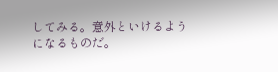してみる。意外といけるようになるものだ。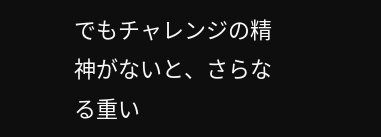でもチャレンジの精神がないと、さらなる重い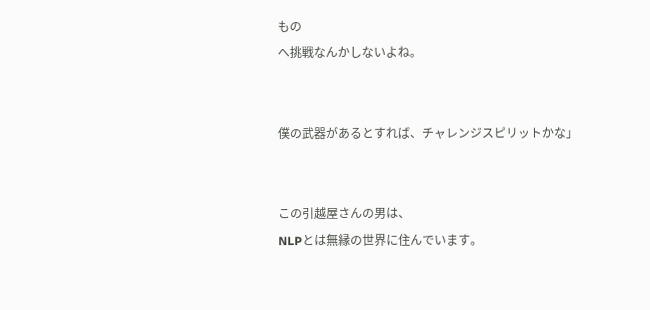もの
へ挑戦なんかしないよね。


僕の武器があるとすれば、チャレンジスピリットかな」


この引越屋さんの男は、
NLPとは無縁の世界に住んでいます。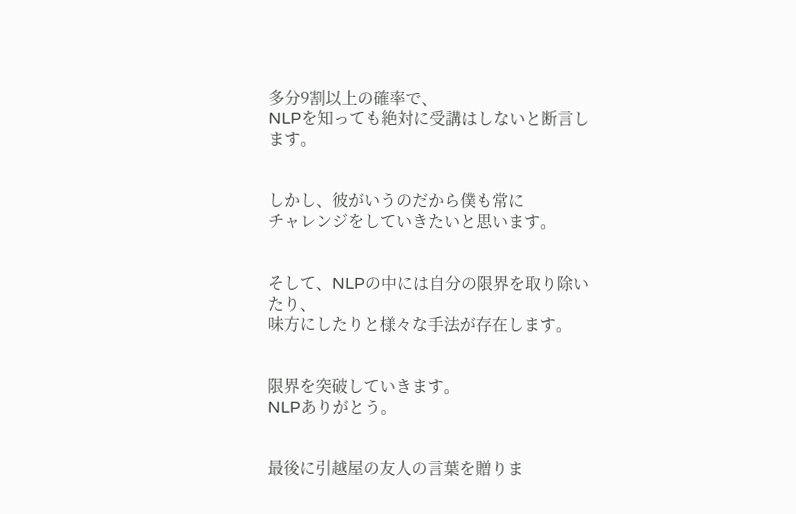多分9割以上の確率で、
NLPを知っても絶対に受講はしないと断言します。


しかし、彼がいうのだから僕も常に
チャレンジをしていきたいと思います。


そして、NLPの中には自分の限界を取り除いたり、
味方にしたりと様々な手法が存在します。


限界を突破していきます。
NLPありがとう。


最後に引越屋の友人の言葉を贈りま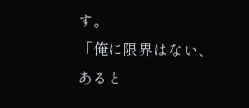す。
「俺に限界はない、あると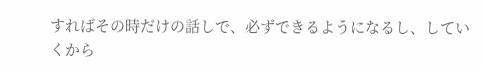すればその時だけの話しで、必ずできるようになるし、していくから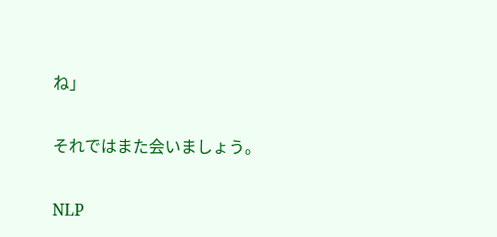ね」


それではまた会いましょう。


NLP